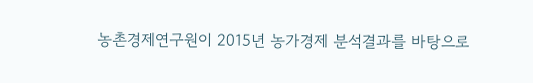농촌경제연구원이 2015년 농가경제 분석결과를 바탕으로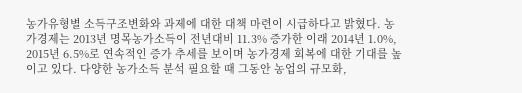농가유형별 소득구조변화와 과제에 대한 대책 마련이 시급하다고 밝혔다. 농가경제는 2013년 명목농가소득이 전년대비 11.3% 증가한 이래 2014년 1.0%, 2015년 6.5%로 연속적인 증가 추세를 보이며 농가경제 회복에 대한 기대를 높이고 있다. 다양한 농가소득 분석 필요할 때 그동안 농업의 규모화,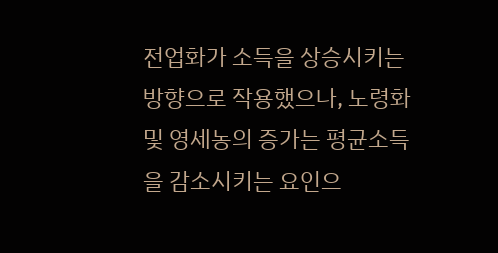전업화가 소득을 상승시키는 방향으로 작용했으나, 노령화 및 영세농의 증가는 평균소득을 감소시키는 요인으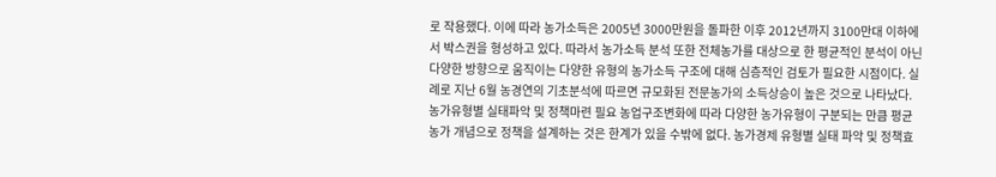로 작용했다. 이에 따라 농가소득은 2005년 3000만원을 돌파한 이후 2012년까지 3100만대 이하에서 박스권을 형성하고 있다. 따라서 농가소득 분석 또한 전체농가를 대상으로 한 평균적인 분석이 아닌 다양한 방향으로 움직이는 다양한 유형의 농가소득 구조에 대해 심층적인 검토가 필요한 시점이다. 실례로 지난 6월 농경연의 기초분석에 따르면 규모화된 전문농가의 소득상승이 높은 것으로 나타났다. 농가유형별 실태파악 및 정책마련 필요 농업구조변화에 따라 다양한 농가유형이 구분되는 만큼 평균농가 개념으로 정책을 설계하는 것은 한계가 있을 수밖에 없다. 농가경제 유형별 실태 파악 및 정책효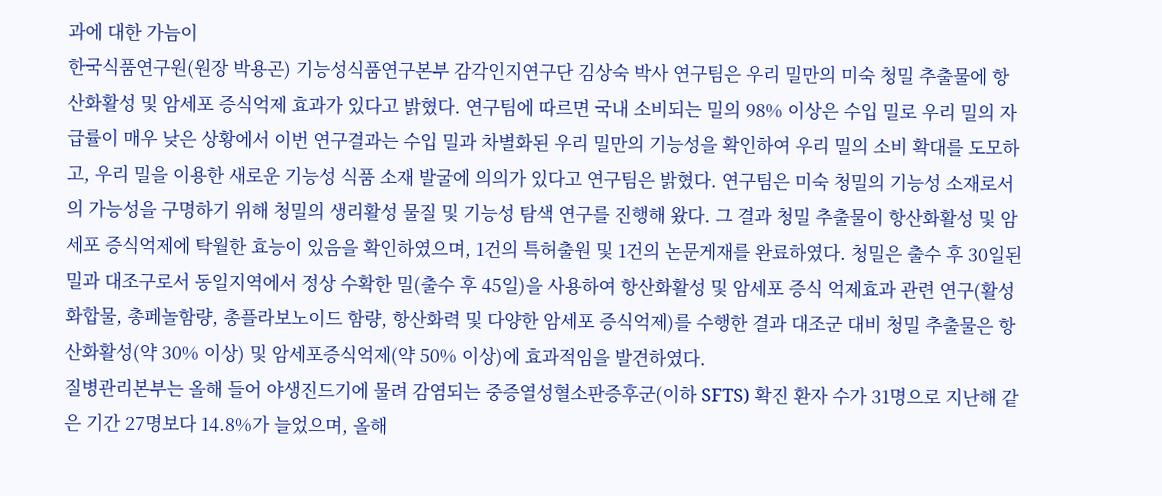과에 대한 가늠이
한국식품연구원(원장 박용곤) 기능성식품연구본부 감각인지연구단 김상숙 박사 연구팀은 우리 밀만의 미숙 청밀 추출물에 항산화활성 및 암세포 증식억제 효과가 있다고 밝혔다. 연구팀에 따르면 국내 소비되는 밀의 98% 이상은 수입 밀로 우리 밀의 자급률이 매우 낮은 상황에서 이번 연구결과는 수입 밀과 차별화된 우리 밀만의 기능성을 확인하여 우리 밀의 소비 확대를 도모하고, 우리 밀을 이용한 새로운 기능성 식품 소재 발굴에 의의가 있다고 연구팀은 밝혔다. 연구팀은 미숙 청밀의 기능성 소재로서의 가능성을 구명하기 위해 청밀의 생리활성 물질 및 기능성 탐색 연구를 진행해 왔다. 그 결과 청밀 추출물이 항산화활성 및 암세포 증식억제에 탁월한 효능이 있음을 확인하였으며, 1건의 특허출원 및 1건의 논문게재를 완료하였다. 청밀은 출수 후 30일된 밀과 대조구로서 동일지역에서 정상 수확한 밀(출수 후 45일)을 사용하여 항산화활성 및 암세포 증식 억제효과 관련 연구(활성 화합물, 총페놀함량, 총플라보노이드 함량, 항산화력 및 다양한 암세포 증식억제)를 수행한 결과 대조군 대비 청밀 추출물은 항산화활성(약 30% 이상) 및 암세포증식억제(약 50% 이상)에 효과적임을 발견하였다.
질병관리본부는 올해 들어 야생진드기에 물려 감염되는 중증열성혈소판증후군(이하 SFTS) 확진 환자 수가 31명으로 지난해 같은 기간 27명보다 14.8%가 늘었으며, 올해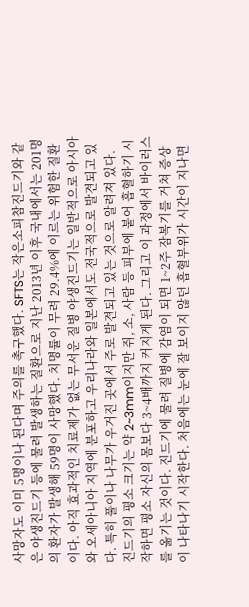사망자도 이미 5명이나 된다며 주의를 촉구했다. SFTS는 작은소피참진드기와 같은 야생진드기 등에 물려 발생하는 질환으로 지난 2013년 이후 국내에서는 201명의 환자가 발생해 59명이 사망했다. 치명률이 무려 29.4%에 이르는 위험한 질환이다. 아직 효과적인 치료제가 없는 무서운 질병 야생진드기는 일반적으로 아시아와 오세아니아 지역에 분포하고 우리나라와 일본에서도 전국적으로 발견되고 있다. 특히 풀이나 나무가 우거진 곳에서 주로 발견되고 있는 것으로 알려져 있다. 진드기의 평소 크기는 약 2~3mm이지만 쥐, 소, 사람 등 피부에 붙어 흡혈하기 시작하면 평소 자신의 몸보다 3~4배까지 커지게 된다. 그리고 이 과정에서 바이러스를 옮기는 것이다. 진드기에 물려 질병에 감염이 되면 1~2주 잠복기를 거쳐 증상이 나타나기 시작한다. 처음에는 눈에 잘 보이지 않던 흡혈부위가 시간이 지나면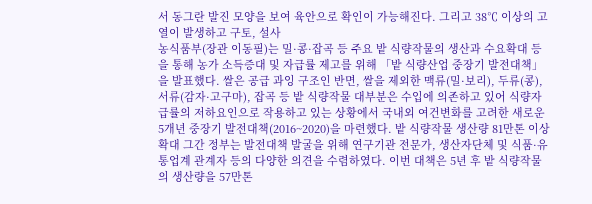서 동그란 발진 모양을 보여 육안으로 확인이 가능해진다. 그리고 38℃ 이상의 고열이 발생하고 구토, 설사
농식품부(장관 이동필)는 밀·콩·잡곡 등 주요 밭 식량작물의 생산과 수요확대 등을 통해 농가 소득증대 및 자급률 제고를 위해 「밭 식량산업 중장기 발전대책」을 발표했다. 쌀은 공급 과잉 구조인 반면, 쌀을 제외한 맥류(밀·보리), 두류(콩), 서류(감자·고구마), 잡곡 등 밭 식량작물 대부분은 수입에 의존하고 있어 식량자급률의 저하요인으로 작용하고 있는 상황에서 국내외 여건변화를 고려한 새로운 5개년 중장기 발전대책(2016~2020)을 마련했다. 밭 식량작물 생산량 81만톤 이상 확대 그간 정부는 발전대책 발굴을 위해 연구기관 전문가, 생산자단체 및 식품·유통업계 관계자 등의 다양한 의견을 수렴하였다. 이번 대책은 5년 후 밭 식량작물의 생산량을 57만톤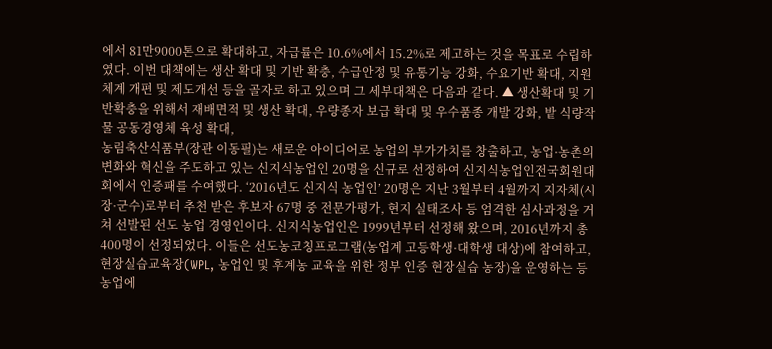에서 81만9000톤으로 확대하고, 자급률은 10.6%에서 15.2%로 제고하는 것을 목표로 수립하였다. 이번 대책에는 생산 확대 및 기반 확충, 수급안정 및 유통기능 강화, 수요기반 확대, 지원체계 개편 및 제도개선 등을 골자로 하고 있으며 그 세부대책은 다음과 같다. ▲ 생산확대 및 기반확충을 위해서 재배면적 및 생산 확대, 우량종자 보급 확대 및 우수품종 개발 강화, 밭 식량작물 공동경영체 육성 확대,
농림축산식품부(장관 이동필)는 새로운 아이디어로 농업의 부가가치를 창출하고, 농업·농촌의 변화와 혁신을 주도하고 있는 신지식농업인 20명을 신규로 선정하여 신지식농업인전국회원대회에서 인증패를 수여했다. ‘2016년도 신지식 농업인’ 20명은 지난 3월부터 4월까지 지자체(시장·군수)로부터 추천 받은 후보자 67명 중 전문가평가, 현지 실태조사 등 엄격한 심사과정을 거쳐 선발된 선도 농업 경영인이다. 신지식농업인은 1999년부터 선정해 왔으며, 2016년까지 총 400명이 선정되었다. 이들은 선도농코칭프로그램(농업계 고등학생·대학생 대상)에 참여하고, 현장실습교육장(WPL, 농업인 및 후계농 교육을 위한 정부 인증 현장실습 농장)을 운영하는 등 농업에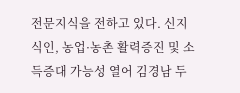전문지식을 전하고 있다. 신지식인, 농업·농촌 활력증진 및 소득증대 가능성 열어 김경남 두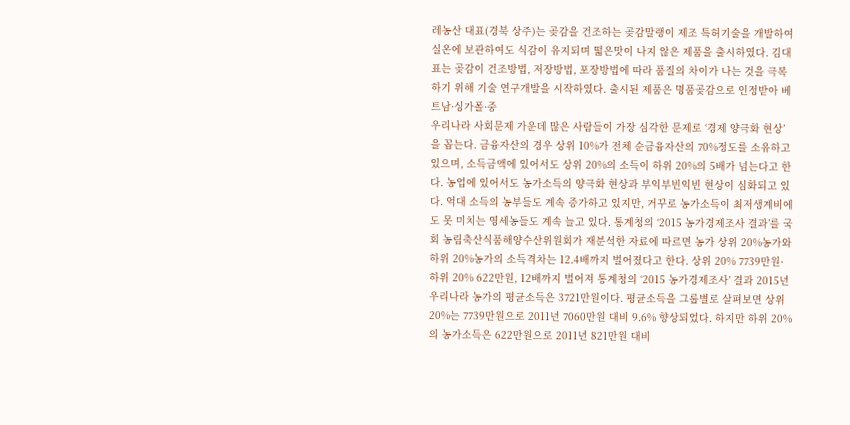레농산 대표(경북 상주)는 곶감을 건조하는 곶감말랭이 제조 특허기술을 개발하여 실온에 보관하여도 식감이 유지되며 떫은맛이 나지 않은 제품을 출시하였다. 김대표는 곶감이 건조방법, 저장방법, 포장방법에 따라 품질의 차이가 나는 것을 극복하기 위해 기술 연구개발을 시작하였다. 출시된 제품은 명품곶감으로 인정받아 베트남·싱가폴·중
우리나라 사회문제 가운데 많은 사람들이 가장 심각한 문제로 ‘경제 양극화 현상’을 꼽는다. 금융자산의 경우 상위 10%가 전체 순금융자산의 70%정도를 소유하고 있으며, 소득금액에 있어서도 상위 20%의 소득이 하위 20%의 5배가 넘는다고 한다. 농업에 있어서도 농가소득의 양극화 현상과 부익부빈익빈 현상이 심화되고 있다. 억대 소득의 농부들도 계속 증가하고 있지만, 거꾸로 농가소득이 최저생계비에도 못 미치는 영세농들도 계속 늘고 있다. 통계청의 ‘2015 농가경제조사 결과’를 국회 농림축산식품해양수산위원회가 재분석한 자료에 따르면 농가 상위 20%농가와 하위 20%농가의 소득격차는 12.4배까지 벌어졌다고 한다. 상위 20% 7739만원·하위 20% 622만원, 12배까지 벌어져 통계청의 ‘2015 농가경제조사’ 결과 2015년 우리나라 농가의 평균소득은 3721만원이다. 평균소득을 그룹별로 살펴보면 상위 20%는 7739만원으로 2011년 7060만원 대비 9.6% 향상되었다. 하지만 하위 20%의 농가소득은 622만원으로 2011년 821만원 대비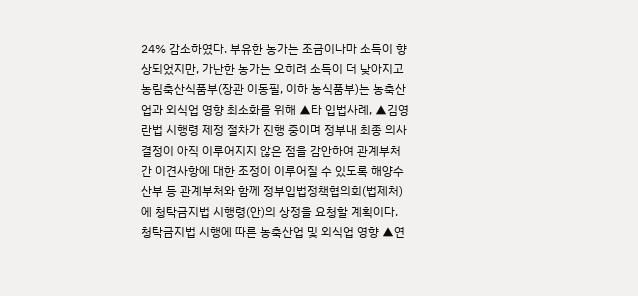24% 감소하였다. 부유한 농가는 조금이나마 소득이 향상되었지만, 가난한 농가는 오히려 소득이 더 낮아지고
농림축산식품부(장관 이동필, 이하 농식품부)는 농축산업과 외식업 영향 최소화를 위해 ▲타 입법사례, ▲김영란법 시행령 제정 절차가 진행 중이며 정부내 최종 의사결정이 아직 이루어지지 않은 점을 감안하여 관계부처 간 이견사항에 대한 조정이 이루어질 수 있도록 해양수산부 등 관계부처와 함께 정부입법정책협의회(법제처)에 청탁금지법 시행령(안)의 상정을 요청할 계획이다. 청탁금지법 시행에 따른 농축산업 및 외식업 영향 ▲연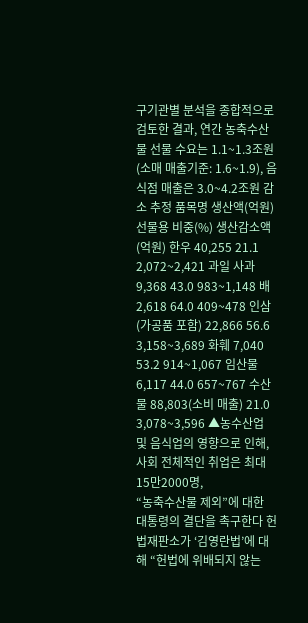구기관별 분석을 종합적으로 검토한 결과, 연간 농축수산물 선물 수요는 1.1~1.3조원(소매 매출기준: 1.6~1.9), 음식점 매출은 3.0~4.2조원 감소 추정 품목명 생산액(억원) 선물용 비중(%) 생산감소액(억원) 한우 40,255 21.1 2,072~2,421 과일 사과 9,368 43.0 983~1,148 배 2,618 64.0 409~478 인삼(가공품 포함) 22,866 56.6 3,158~3,689 화훼 7,040 53.2 914~1,067 임산물 6,117 44.0 657~767 수산물 88,803(소비 매출) 21.0 3,078~3,596 ▲농수산업 및 음식업의 영향으로 인해, 사회 전체적인 취업은 최대 15만2000명,
“농축수산물 제외”에 대한 대통령의 결단을 촉구한다 헌법재판소가 ‘김영란법’에 대해 “헌법에 위배되지 않는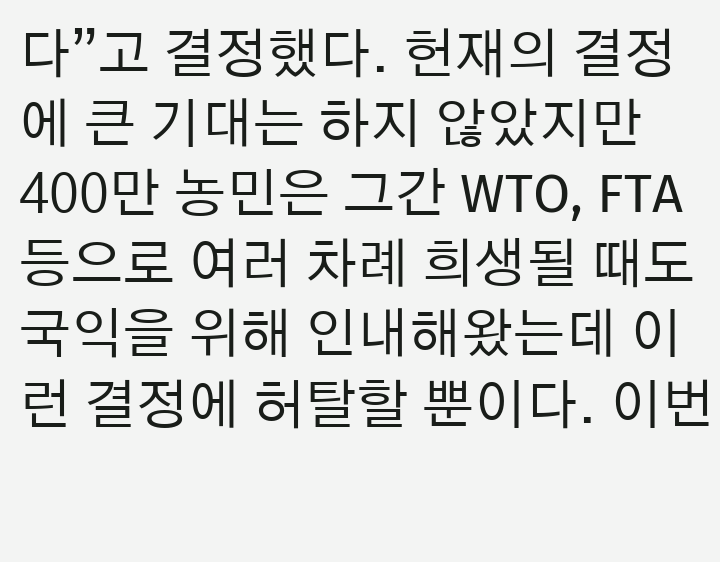다”고 결정했다. 헌재의 결정에 큰 기대는 하지 않았지만 400만 농민은 그간 WTO, FTA 등으로 여러 차례 희생될 때도 국익을 위해 인내해왔는데 이런 결정에 허탈할 뿐이다. 이번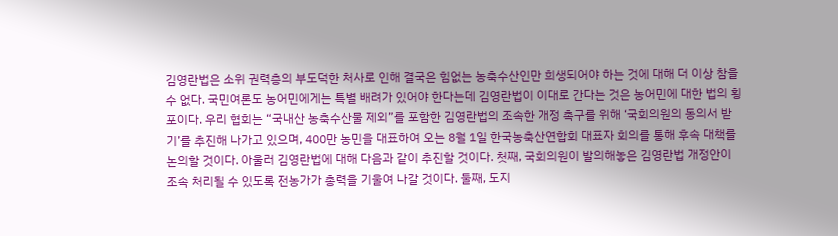김영란법은 소위 권력층의 부도덕한 처사로 인해 결국은 힘없는 농축수산인만 희생되어야 하는 것에 대해 더 이상 참을 수 없다. 국민여론도 농어민에게는 특별 배려가 있어야 한다는데 김영란법이 이대로 간다는 것은 농어민에 대한 법의 횡포이다. 우리 협회는 “국내산 농축수산물 제외”를 포함한 김영란법의 조속한 개정 촉구를 위해 ‘국회의원의 동의서 받기’를 추진해 나가고 있으며, 400만 농민을 대표하여 오는 8월 1일 한국농축산연합회 대표자 회의를 통해 후속 대책를 논의할 것이다. 아울러 김영란법에 대해 다음과 같이 추진할 것이다. 첫째, 국회의원이 발의해놓은 김영란법 개정안이 조속 처리될 수 있도록 전농가가 총력을 기울여 나갈 것이다. 둘째, 도지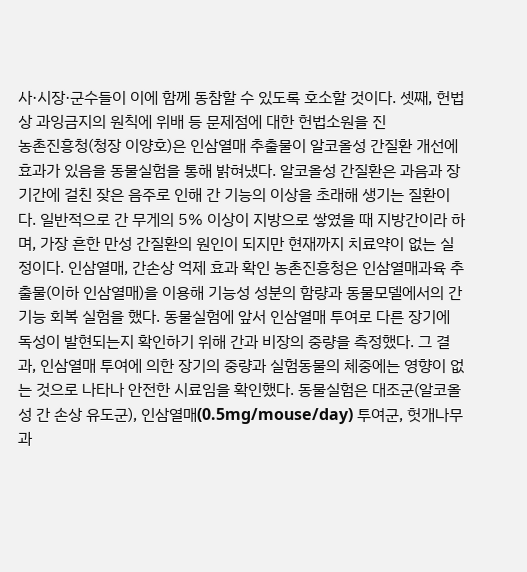사·시장·군수들이 이에 함께 동참할 수 있도록 호소할 것이다. 셋째, 헌법상 과잉금지의 원칙에 위배 등 문제점에 대한 헌법소원을 진
농촌진흥청(청장 이양호)은 인삼열매 추출물이 알코올성 간질환 개선에 효과가 있음을 동물실험을 통해 밝혀냈다. 알코올성 간질환은 과음과 장기간에 걸친 잦은 음주로 인해 간 기능의 이상을 초래해 생기는 질환이다. 일반적으로 간 무게의 5% 이상이 지방으로 쌓였을 때 지방간이라 하며, 가장 흔한 만성 간질환의 원인이 되지만 현재까지 치료약이 없는 실정이다. 인삼열매, 간손상 억제 효과 확인 농촌진흥청은 인삼열매과육 추출물(이하 인삼열매)을 이용해 기능성 성분의 함량과 동물모델에서의 간 기능 회복 실험을 했다. 동물실험에 앞서 인삼열매 투여로 다른 장기에 독성이 발현되는지 확인하기 위해 간과 비장의 중량을 측정했다. 그 결과, 인삼열매 투여에 의한 장기의 중량과 실험동물의 체중에는 영향이 없는 것으로 나타나 안전한 시료임을 확인했다. 동물실험은 대조군(알코올성 간 손상 유도군), 인삼열매(0.5mg/mouse/day) 투여군, 헛개나무 과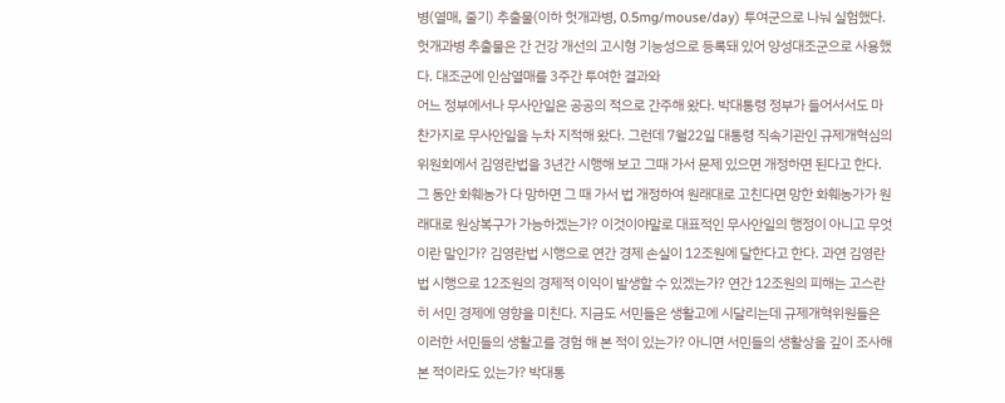병(열매, 줄기) 추출물(이하 헛개과병, 0.5mg/mouse/day) 투여군으로 나눠 실험했다. 헛개과병 추출물은 간 건강 개선의 고시형 기능성으로 등록돼 있어 양성대조군으로 사용했다. 대조군에 인삼열매를 3주간 투여한 결과와
어느 정부에서나 무사안일은 공공의 적으로 간주해 왔다. 박대통령 정부가 들어서서도 마찬가지로 무사안일을 누차 지적해 왔다. 그런데 7월22일 대통령 직속기관인 규제개혁심의위원회에서 김영란법을 3년간 시행해 보고 그때 가서 문제 있으면 개정하면 된다고 한다. 그 동안 화훼농가 다 망하면 그 때 가서 법 개정하여 원래대로 고친다면 망한 화훼농가가 원래대로 원상복구가 가능하겠는가? 이것이야말로 대표적인 무사안일의 행정이 아니고 무엇이란 말인가? 김영란법 시행으로 연간 경제 손실이 12조원에 달한다고 한다. 과연 김영란법 시행으로 12조원의 경제적 이익이 발생할 수 있겠는가? 연간 12조원의 피해는 고스란히 서민 경제에 영향을 미친다. 지금도 서민들은 생활고에 시달리는데 규제개혁위원들은 이러한 서민들의 생활고를 경험 해 본 적이 있는가? 아니면 서민들의 생활상을 깊이 조사해 본 적이라도 있는가? 박대통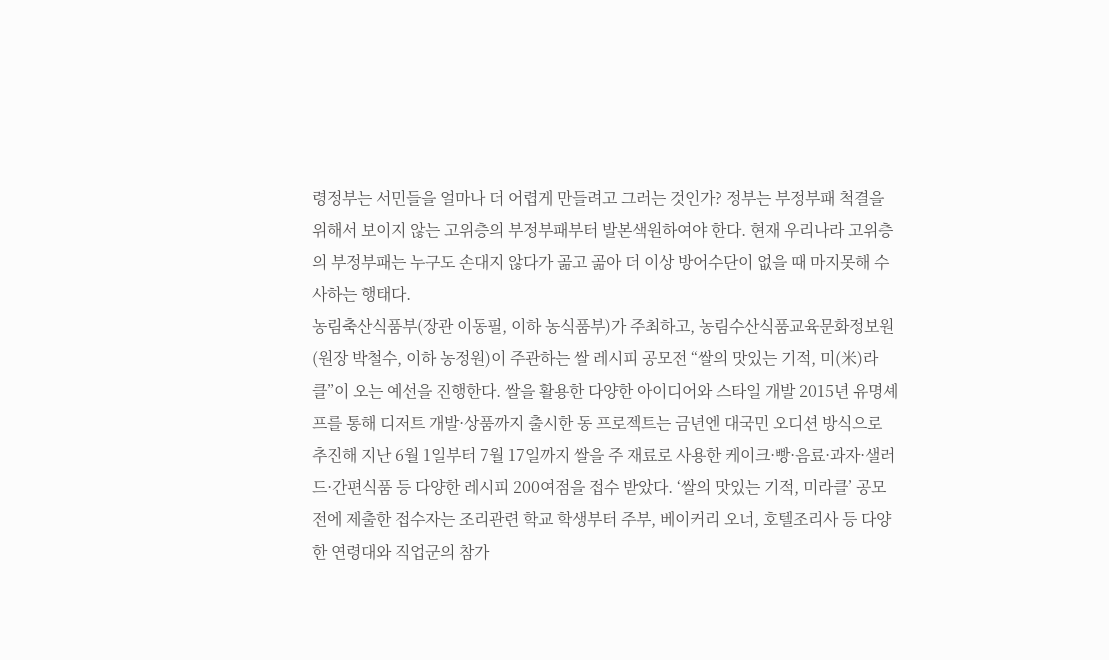령정부는 서민들을 얼마나 더 어렵게 만들려고 그러는 것인가? 정부는 부정부패 척결을 위해서 보이지 않는 고위층의 부정부패부터 발본색원하여야 한다. 현재 우리나라 고위층의 부정부패는 누구도 손대지 않다가 곪고 곪아 더 이상 방어수단이 없을 때 마지못해 수사하는 행태다.
농림축산식품부(장관 이동필, 이하 농식품부)가 주최하고, 농림수산식품교육문화정보원(원장 박철수, 이하 농정원)이 주관하는 쌀 레시피 공모전 “쌀의 맛있는 기적, 미(米)라클”이 오는 예선을 진행한다. 쌀을 활용한 다양한 아이디어와 스타일 개발 2015년 유명셰프를 통해 디저트 개발·상품까지 출시한 동 프로젝트는 금년엔 대국민 오디션 방식으로 추진해 지난 6월 1일부터 7월 17일까지 쌀을 주 재료로 사용한 케이크·빵·음료·과자·샐러드·간편식품 등 다양한 레시피 200여점을 접수 받았다. ‘쌀의 맛있는 기적, 미라클’ 공모전에 제출한 접수자는 조리관련 학교 학생부터 주부, 베이커리 오너, 호텔조리사 등 다양한 연령대와 직업군의 참가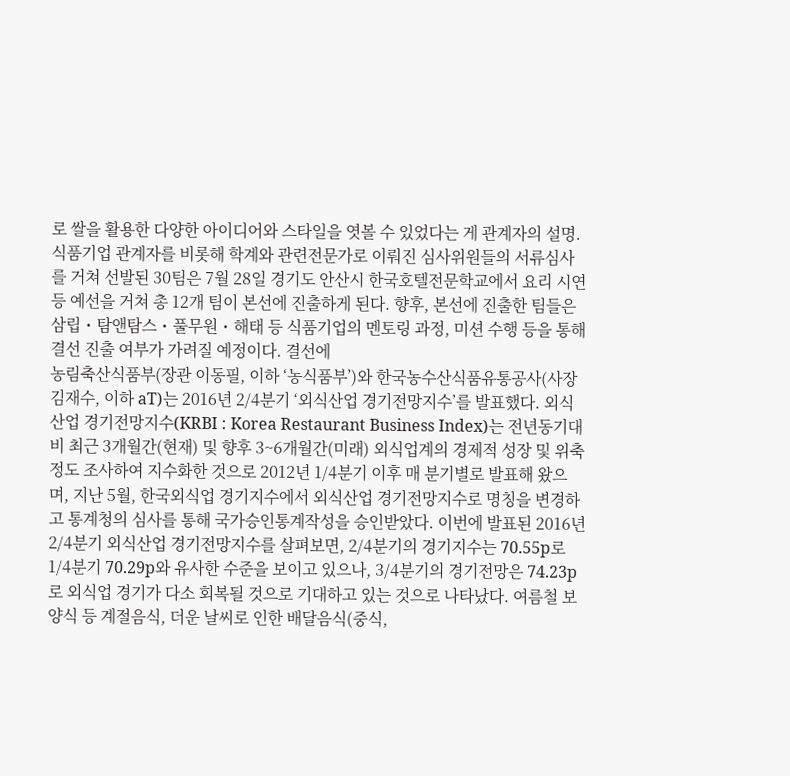로 쌀을 활용한 다양한 아이디어와 스타일을 엿볼 수 있었다는 게 관계자의 설명. 식품기업 관계자를 비롯해 학계와 관련전문가로 이뤄진 심사위원들의 서류심사를 거쳐 선발된 30팀은 7월 28일 경기도 안산시 한국호텔전문학교에서 요리 시연 등 예선을 거쳐 총 12개 팀이 본선에 진출하게 된다. 향후, 본선에 진출한 팀들은 삼립・탐앤탐스・풀무원・해태 등 식품기업의 멘토링 과정, 미션 수행 등을 통해 결선 진출 여부가 가려질 예정이다. 결선에
농림축산식품부(장관 이동필, 이하 ‘농식품부’)와 한국농수산식품유통공사(사장 김재수, 이하 aT)는 2016년 2/4분기 ‘외식산업 경기전망지수’를 발표했다. 외식산업 경기전망지수(KRBI : Korea Restaurant Business Index)는 전년동기대비 최근 3개월간(현재) 및 향후 3~6개월간(미래) 외식업계의 경제적 성장 및 위축정도 조사하여 지수화한 것으로 2012년 1/4분기 이후 매 분기별로 발표해 왔으며, 지난 5월, 한국외식업 경기지수에서 외식산업 경기전망지수로 명칭을 변경하고 통계청의 심사를 통해 국가승인통계작성을 승인받았다. 이번에 발표된 2016년 2/4분기 외식산업 경기전망지수를 살펴보면, 2/4분기의 경기지수는 70.55p로 1/4분기 70.29p와 유사한 수준을 보이고 있으나, 3/4분기의 경기전망은 74.23p로 외식업 경기가 다소 회복될 것으로 기대하고 있는 것으로 나타났다. 여름철 보양식 등 계절음식, 더운 날씨로 인한 배달음식(중식,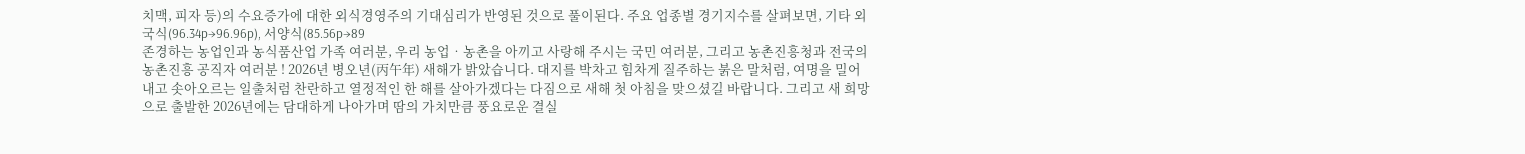치맥, 피자 등)의 수요증가에 대한 외식경영주의 기대심리가 반영된 것으로 풀이된다. 주요 업종별 경기지수를 살펴보면, 기타 외국식(96.34p→96.96p), 서양식(85.56p→89
존경하는 농업인과 농식품산업 가족 여러분, 우리 농업‧농촌을 아끼고 사랑해 주시는 국민 여러분, 그리고 농촌진흥청과 전국의 농촌진흥 공직자 여러분 ! 2026년 병오년(丙午年) 새해가 밝았습니다. 대지를 박차고 힘차게 질주하는 붉은 말처럼, 여명을 밀어 내고 솟아오르는 일출처럼 찬란하고 열정적인 한 해를 살아가겠다는 다짐으로 새해 첫 아침을 맞으셨길 바랍니다. 그리고 새 희망으로 출발한 2026년에는 담대하게 나아가며 땀의 가치만큼 풍요로운 결실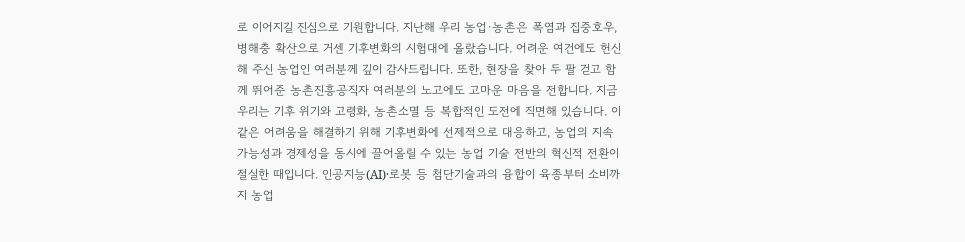로 이어지길 진심으로 기원합니다. 지난해 우리 농업·농촌은 폭염과 집중호우, 병해충 확산으로 거센 기후변화의 시험대에 올랐습니다. 어려운 여건에도 헌신해 주신 농업인 여러분께 깊이 감사드립니다. 또한, 현장을 찾아 두 팔 걷고 함께 뛰어준 농촌진흥공직자 여러분의 노고에도 고마운 마음을 전합니다. 지금 우리는 기후 위기와 고령화, 농촌소멸 등 복합적인 도전에 직면해 있습니다. 이 같은 어려움을 해결하기 위해 기후변화에 선제적으로 대응하고, 농업의 지속가능성과 경제성을 동시에 끌어올릴 수 있는 농업 기술 전반의 혁신적 전환이 절실한 때입니다. 인공지능(AI)·로봇 등 첨단기술과의 융합이 육종부터 소비까지 농업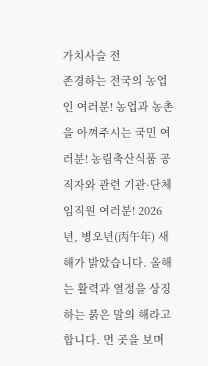가치사슬 전
존경하는 전국의 농업인 여러분! 농업과 농촌을 아껴주시는 국민 여러분! 농림축산식품 공직자와 관련 기관·단체 임직원 여러분! 2026년, 병오년(丙午年) 새해가 밝았습니다. 올해는 활력과 열정을 상징하는 붉은 말의 해라고 합니다. 먼 곳을 보며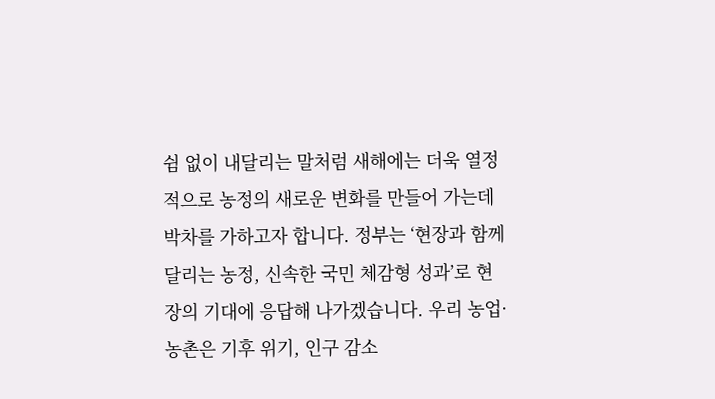쉼 없이 내달리는 말처럼 새해에는 더욱 열정적으로 농정의 새로운 변화를 만들어 가는데 박차를 가하고자 합니다. 정부는 ‘현장과 함께 달리는 농정, 신속한 국민 체감형 성과’로 현장의 기대에 응답해 나가겠습니다. 우리 농업·농촌은 기후 위기, 인구 감소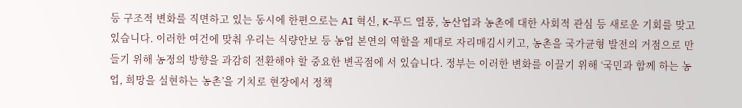등 구조적 변화를 직면하고 있는 동시에 한편으로는 AI 혁신, K-푸드 열풍, 농산업과 농촌에 대한 사회적 관심 등 새로운 기회를 맞고 있습니다. 이러한 여건에 맞춰 우리는 식량안보 등 농업 본연의 역할을 제대로 자리매김시키고, 농촌을 국가균형 발전의 거점으로 만들기 위해 농정의 방향을 과감히 전환해야 할 중요한 변곡점에 서 있습니다. 정부는 이러한 변화를 이끌기 위해 ‘국민과 함께 하는 농업, 희망을 실현하는 농촌’을 기치로 현장에서 정책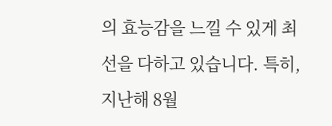의 효능감을 느낄 수 있게 최선을 다하고 있습니다. 특히, 지난해 8월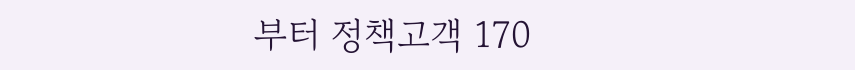부터 정책고객 170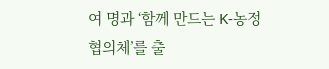여 명과 ‘함께 만드는 K-농정협의체’를 출